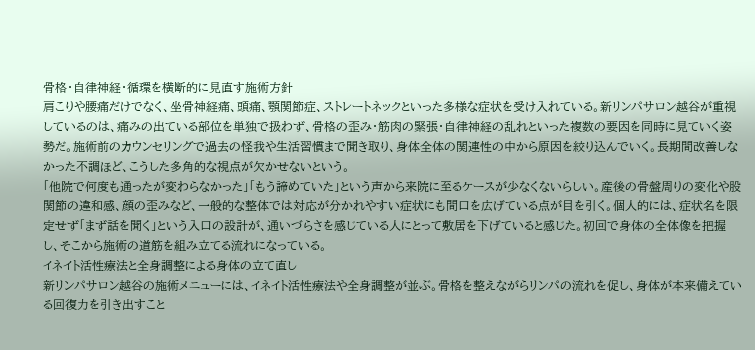骨格・自律神経・循環を横断的に見直す施術方針
肩こりや腰痛だけでなく、坐骨神経痛、頭痛、顎関節症、ストレートネックといった多様な症状を受け入れている。新リンパサロン越谷が重視しているのは、痛みの出ている部位を単独で扱わず、骨格の歪み・筋肉の緊張・自律神経の乱れといった複数の要因を同時に見ていく姿勢だ。施術前のカウンセリングで過去の怪我や生活習慣まで聞き取り、身体全体の関連性の中から原因を絞り込んでいく。長期間改善しなかった不調ほど、こうした多角的な視点が欠かせないという。
「他院で何度も通ったが変わらなかった」「もう諦めていた」という声から来院に至るケースが少なくないらしい。産後の骨盤周りの変化や股関節の違和感、顔の歪みなど、一般的な整体では対応が分かれやすい症状にも間口を広げている点が目を引く。個人的には、症状名を限定せず「まず話を聞く」という入口の設計が、通いづらさを感じている人にとって敷居を下げていると感じた。初回で身体の全体像を把握し、そこから施術の道筋を組み立てる流れになっている。
イネイト活性療法と全身調整による身体の立て直し
新リンパサロン越谷の施術メニューには、イネイト活性療法や全身調整が並ぶ。骨格を整えながらリンパの流れを促し、身体が本来備えている回復力を引き出すこと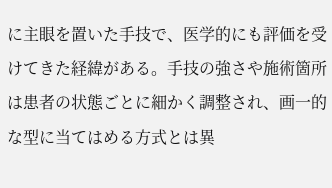に主眼を置いた手技で、医学的にも評価を受けてきた経緯がある。手技の強さや施術箇所は患者の状態ごとに細かく調整され、画一的な型に当てはめる方式とは異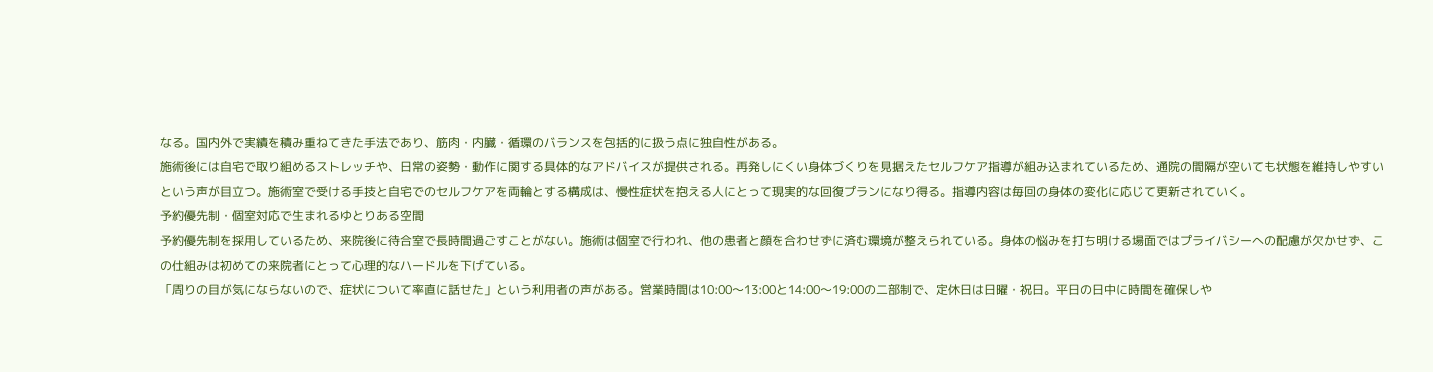なる。国内外で実績を積み重ねてきた手法であり、筋肉・内臓・循環のバランスを包括的に扱う点に独自性がある。
施術後には自宅で取り組めるストレッチや、日常の姿勢・動作に関する具体的なアドバイスが提供される。再発しにくい身体づくりを見据えたセルフケア指導が組み込まれているため、通院の間隔が空いても状態を維持しやすいという声が目立つ。施術室で受ける手技と自宅でのセルフケアを両輪とする構成は、慢性症状を抱える人にとって現実的な回復プランになり得る。指導内容は毎回の身体の変化に応じて更新されていく。
予約優先制・個室対応で生まれるゆとりある空間
予約優先制を採用しているため、来院後に待合室で長時間過ごすことがない。施術は個室で行われ、他の患者と顔を合わせずに済む環境が整えられている。身体の悩みを打ち明ける場面ではプライバシーへの配慮が欠かせず、この仕組みは初めての来院者にとって心理的なハードルを下げている。
「周りの目が気にならないので、症状について率直に話せた」という利用者の声がある。営業時間は10:00〜13:00と14:00〜19:00の二部制で、定休日は日曜・祝日。平日の日中に時間を確保しや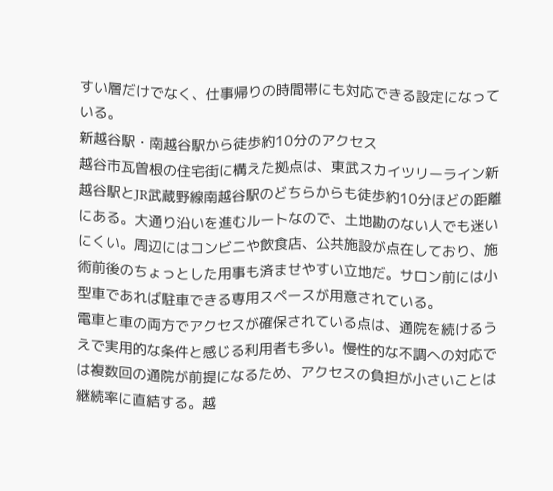すい層だけでなく、仕事帰りの時間帯にも対応できる設定になっている。
新越谷駅・南越谷駅から徒歩約10分のアクセス
越谷市瓦曽根の住宅街に構えた拠点は、東武スカイツリーライン新越谷駅とJR武蔵野線南越谷駅のどちらからも徒歩約10分ほどの距離にある。大通り沿いを進むルートなので、土地勘のない人でも迷いにくい。周辺にはコンビニや飲食店、公共施設が点在しており、施術前後のちょっとした用事も済ませやすい立地だ。サロン前には小型車であれば駐車できる専用スペースが用意されている。
電車と車の両方でアクセスが確保されている点は、通院を続けるうえで実用的な条件と感じる利用者も多い。慢性的な不調への対応では複数回の通院が前提になるため、アクセスの負担が小さいことは継続率に直結する。越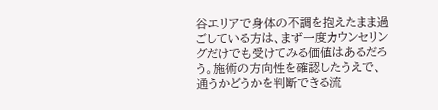谷エリアで身体の不調を抱えたまま過ごしている方は、まず一度カウンセリングだけでも受けてみる価値はあるだろう。施術の方向性を確認したうえで、通うかどうかを判断できる流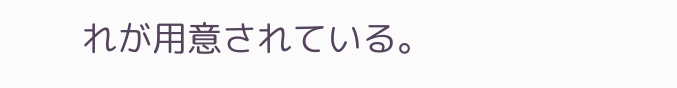れが用意されている。